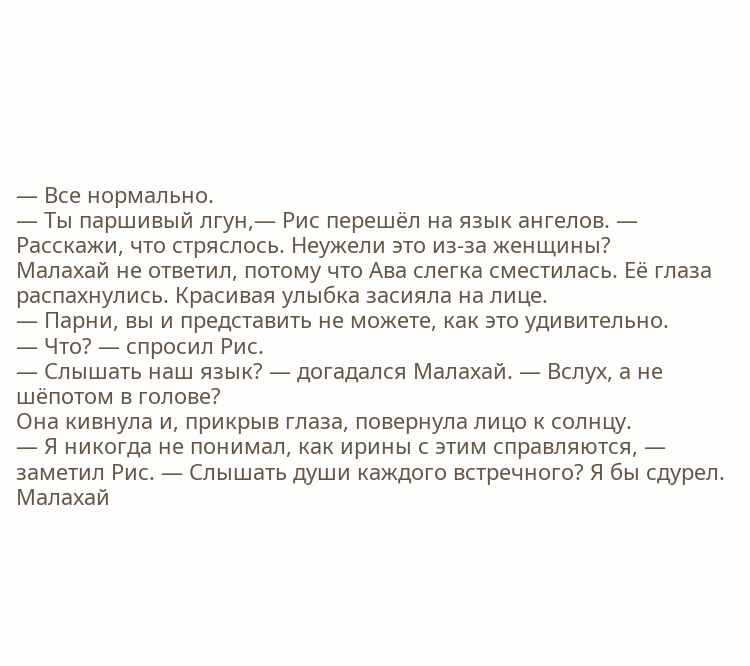— Все нормально.
— Ты паршивый лгун,— Рис перешёл на язык ангелов. — Расскажи, что стряслось. Неужели это из-за женщины?
Малахай не ответил, потому что Ава слегка сместилась. Её глаза распахнулись. Красивая улыбка засияла на лице.
— Парни, вы и представить не можете, как это удивительно.
— Что? — спросил Рис.
— Слышать наш язык? — догадался Малахай. — Вслух, а не шёпотом в голове?
Она кивнула и, прикрыв глаза, повернула лицо к солнцу.
— Я никогда не понимал, как ирины с этим справляются, — заметил Рис. — Слышать души каждого встречного? Я бы сдурел.
Малахай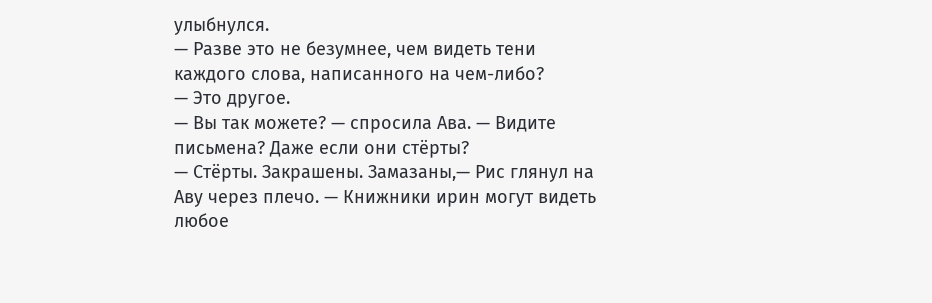улыбнулся.
— Разве это не безумнее, чем видеть тени каждого слова, написанного на чем-либо?
— Это другое.
— Вы так можете? — спросила Ава. — Видите письмена? Даже если они стёрты?
— Стёрты. Закрашены. Замазаны,— Рис глянул на Аву через плечо. — Книжники ирин могут видеть любое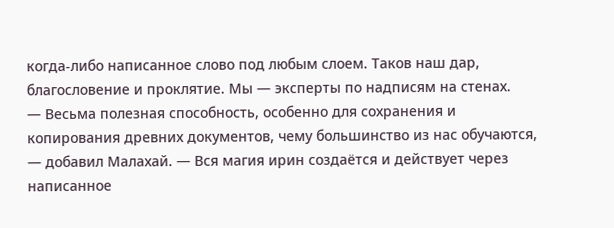когда-либо написанное слово под любым слоем. Таков наш дар, благословение и проклятие. Мы — эксперты по надписям на стенах.
— Весьма полезная способность, особенно для сохранения и копирования древних документов, чему большинство из нас обучаются, — добавил Малахай. — Вся магия ирин создаётся и действует через написанное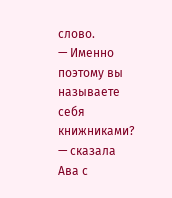слово.
— Именно поэтому вы называете себя книжниками? — сказала Ава с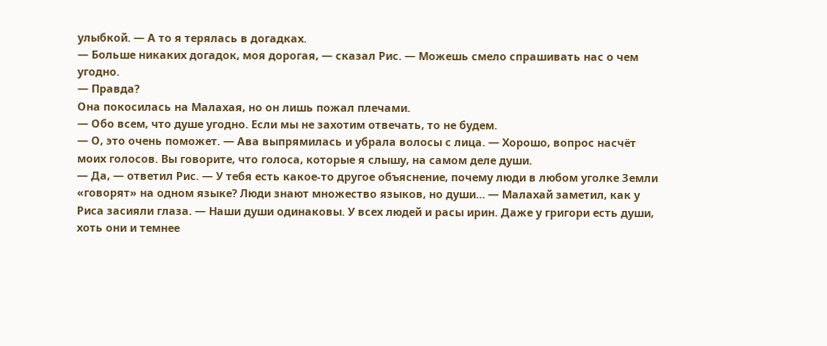улыбкой. — А то я терялась в догадках.
— Больше никаких догадок, моя дорогая, — сказал Рис. — Можешь смело спрашивать нас о чем угодно.
— Правда?
Она покосилась на Малахая, но он лишь пожал плечами.
— Обо всем, что душе угодно. Если мы не захотим отвечать, то не будем.
— О, это очень поможет. — Ава выпрямилась и убрала волосы с лица. — Хорошо, вопрос насчёт моих голосов. Вы говорите, что голоса, которые я слышу, на самом деле души.
— Да, — ответил Рис. — У тебя есть какое-то другое объяснение, почему люди в любом уголке Земли «говорят» на одном языке? Люди знают множество языков, но души… — Малахай заметил, как у Риса засияли глаза. — Наши души одинаковы. У всех людей и расы ирин. Даже у григори есть души, хоть они и темнее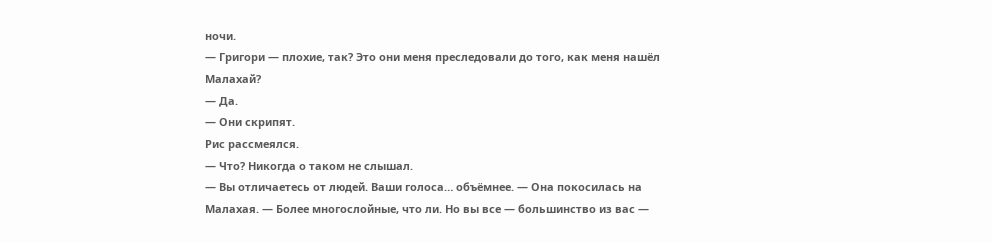ночи.
— Григори — плохие, так? Это они меня преследовали до того, как меня нашёл Малахай?
— Да.
— Они скрипят.
Рис рассмеялся.
— Что? Никогда о таком не слышал.
— Вы отличаетесь от людей. Ваши голоса… объёмнее. — Она покосилась на Малахая. — Более многослойные, что ли. Но вы все — большинство из вас —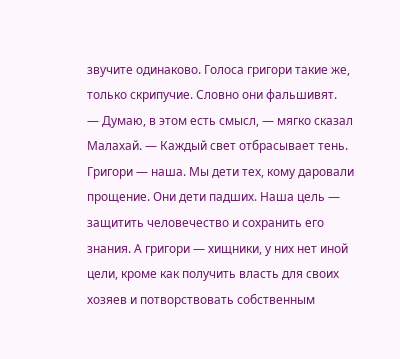звучите одинаково. Голоса григори такие же, только скрипучие. Словно они фальшивят.
— Думаю, в этом есть смысл, — мягко сказал Малахай. — Каждый свет отбрасывает тень. Григори — наша. Мы дети тех, кому даровали прощение. Они дети падших. Наша цель — защитить человечество и сохранить его знания. А григори — хищники, у них нет иной цели, кроме как получить власть для своих хозяев и потворствовать собственным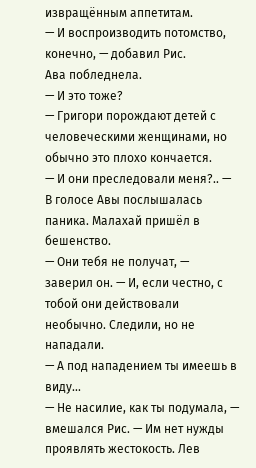извращённым аппетитам.
— И воспроизводить потомство, конечно, — добавил Рис.
Ава побледнела.
— И это тоже?
— Григори порождают детей с человеческими женщинами, но обычно это плохо кончается.
— И они преследовали меня?.. — В голосе Авы послышалась паника. Малахай пришёл в бешенство.
— Они тебя не получат, — заверил он. — И, если честно, с тобой они действовали необычно. Следили, но не нападали.
— А под нападением ты имеешь в виду...
— Не насилие, как ты подумала, — вмешался Рис. — Им нет нужды проявлять жестокость. Лев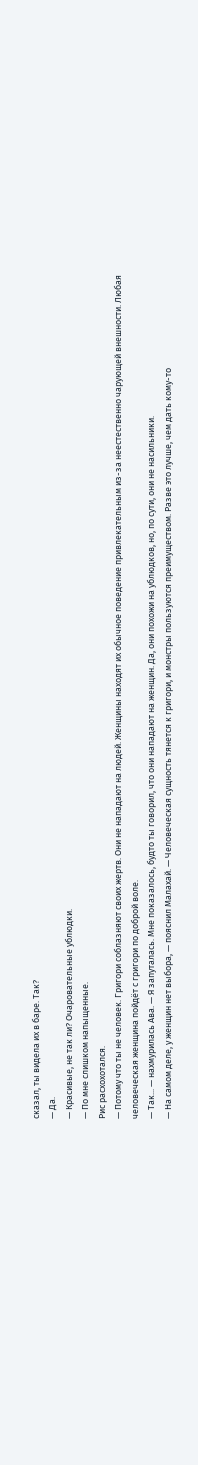сказал, ты видела их в баре. Так?
— Да.
— Красивые, не так ли? Очаровательные ублюдки.
— По мне слишком напыщенные.
Рис расхохотался.
— Потому что ты не человек. Григори соблазняют своих жертв. Они не нападают на людей. Женщины находят их обычное поведение привлекательным из-за неестественно чарующей внешности. Любая человеческая женщина пойдёт с григори по доброй воле.
— Так... — нахмурилась Ава. — Я запуталась. Мне показалось, будто ты говорил, что они нападают на женщин. Да, они похожи на ублюдков, но, по сути, они не насильники.
— На самом деле, у женщин нет выбора, — пояснил Малахай. — Человеческая сущность тянется к григори, и монстры пользуются преимуществом. Разве это лучше, чем дать кому-то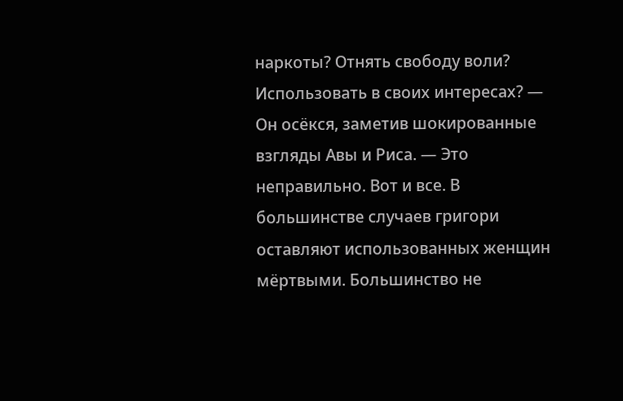наркоты? Отнять свободу воли? Использовать в своих интересах? — Он осёкся, заметив шокированные взгляды Авы и Риса. — Это неправильно. Вот и все. В большинстве случаев григори оставляют использованных женщин мёртвыми. Большинство не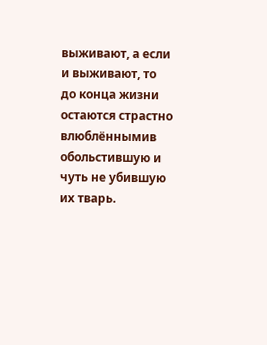выживают, а если и выживают, то до конца жизни остаются страстно влюблённымив обольстившую и чуть не убившую их тварь.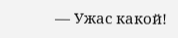— Ужас какой!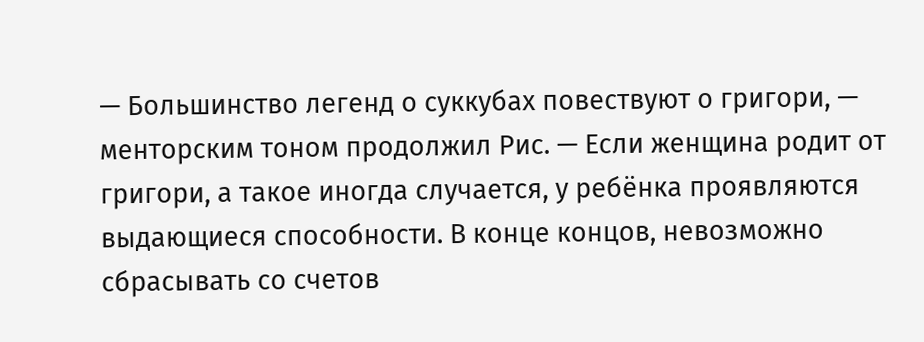— Большинство легенд о суккубах повествуют о григори, — менторским тоном продолжил Рис. — Если женщина родит от григори, а такое иногда случается, у ребёнка проявляются выдающиеся способности. В конце концов, невозможно сбрасывать со счетов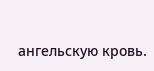ангельскую кровь.